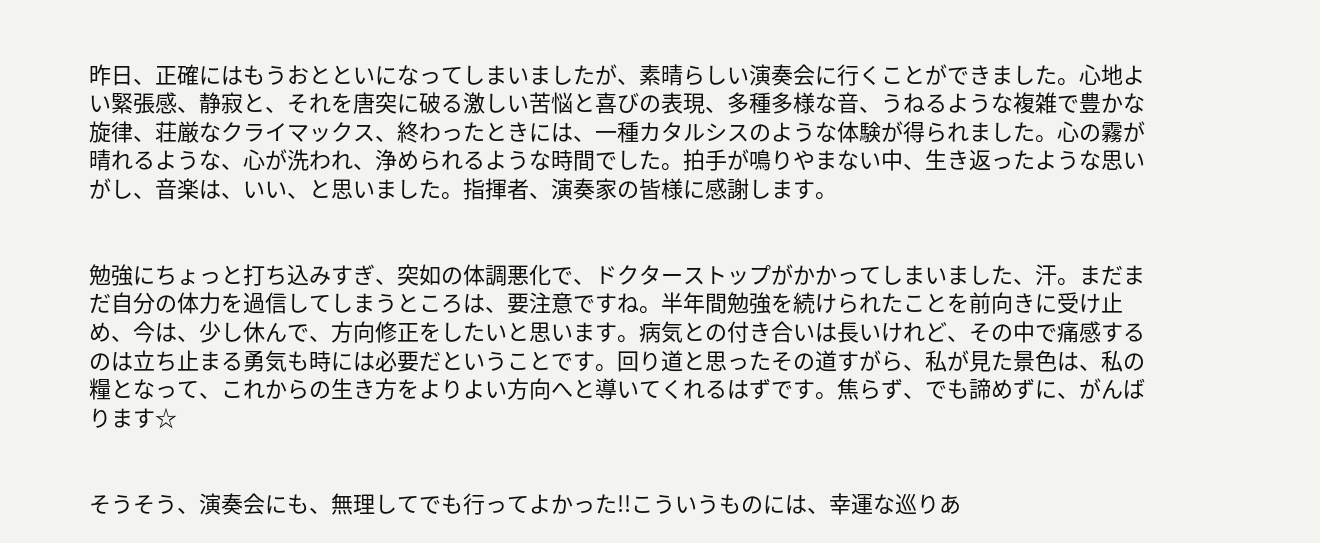昨日、正確にはもうおとといになってしまいましたが、素晴らしい演奏会に行くことができました。心地よい緊張感、静寂と、それを唐突に破る激しい苦悩と喜びの表現、多種多様な音、うねるような複雑で豊かな旋律、荘厳なクライマックス、終わったときには、一種カタルシスのような体験が得られました。心の霧が晴れるような、心が洗われ、浄められるような時間でした。拍手が鳴りやまない中、生き返ったような思いがし、音楽は、いい、と思いました。指揮者、演奏家の皆様に感謝します。


勉強にちょっと打ち込みすぎ、突如の体調悪化で、ドクターストップがかかってしまいました、汗。まだまだ自分の体力を過信してしまうところは、要注意ですね。半年間勉強を続けられたことを前向きに受け止め、今は、少し休んで、方向修正をしたいと思います。病気との付き合いは長いけれど、その中で痛感するのは立ち止まる勇気も時には必要だということです。回り道と思ったその道すがら、私が見た景色は、私の糧となって、これからの生き方をよりよい方向へと導いてくれるはずです。焦らず、でも諦めずに、がんばります☆


そうそう、演奏会にも、無理してでも行ってよかった!!こういうものには、幸運な巡りあ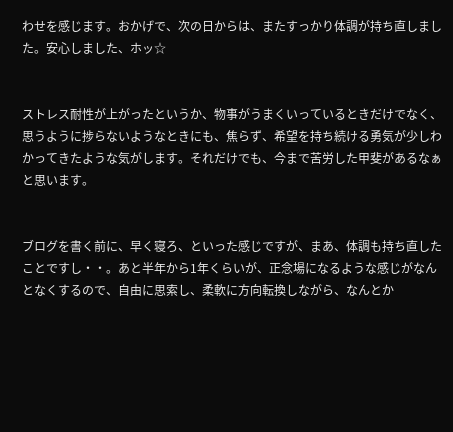わせを感じます。おかげで、次の日からは、またすっかり体調が持ち直しました。安心しました、ホッ☆


ストレス耐性が上がったというか、物事がうまくいっているときだけでなく、思うように捗らないようなときにも、焦らず、希望を持ち続ける勇気が少しわかってきたような気がします。それだけでも、今まで苦労した甲斐があるなぁと思います。


ブログを書く前に、早く寝ろ、といった感じですが、まあ、体調も持ち直したことですし・・。あと半年から1年くらいが、正念場になるような感じがなんとなくするので、自由に思索し、柔軟に方向転換しながら、なんとか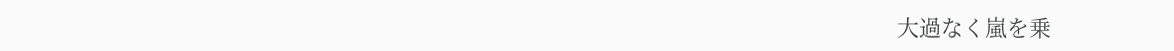大過なく嵐を乗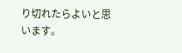り切れたらよいと思います。